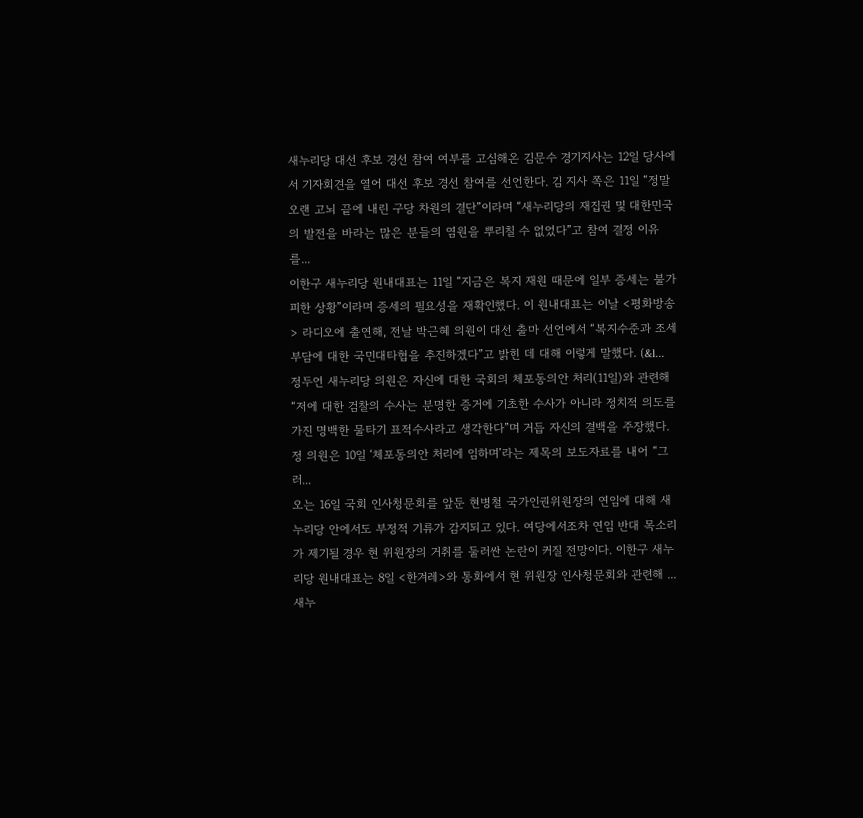새누리당 대선 후보 경선 참여 여부를 고심해온 김문수 경기지사는 12일 당사에서 기자회견을 열어 대선 후보 경선 참여를 선언한다. 김 지사 쪽은 11일 “정말 오랜 고뇌 끝에 내린 구당 차원의 결단”이라며 “새누리당의 재집권 및 대한민국의 발전을 바라는 많은 분들의 염원을 뿌리칠 수 없었다”고 참여 결정 이유를...
이한구 새누리당 원내대표는 11일 “지금은 복지 재원 때문에 일부 증세는 불가피한 상황”이라며 증세의 필요성을 재확인했다. 이 원내대표는 이날 <평화방송> 라디오에 출연해, 전날 박근혜 의원이 대선 출마 선언에서 “복지수준과 조세부담에 대한 국민대타협을 추진하겠다”고 밝힌 데 대해 이렇게 말했다. (&l...
정두언 새누리당 의원은 자신에 대한 국회의 체포동의안 처리(11일)와 관련해 “저에 대한 검찰의 수사는 분명한 증거에 기초한 수사가 아니라 정치적 의도를 가진 명백한 물타기 표적수사라고 생각한다”며 거듭 자신의 결백을 주장했다. 정 의원은 10일 ‘체포동의안 처리에 임하며’라는 제목의 보도자료를 내어 “그러...
오는 16일 국회 인사청문회를 앞둔 현병철 국가인권위원장의 연임에 대해 새누리당 안에서도 부정적 기류가 감지되고 있다. 여당에서조차 연임 반대 목소리가 제기될 경우 현 위원장의 거취를 둘러싼 논란이 커질 전망이다. 이한구 새누리당 원내대표는 8일 <한겨레>와 통화에서 현 위원장 인사청문회와 관련해 ...
새누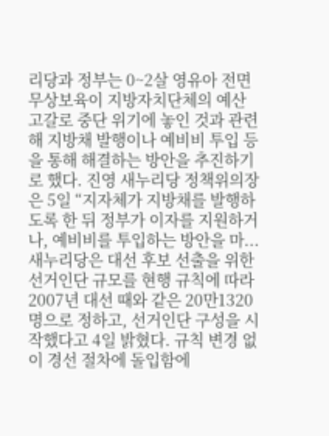리당과 정부는 0~2살 영유아 전면 무상보육이 지방자치단체의 예산 고갈로 중단 위기에 놓인 것과 관련해 지방채 발행이나 예비비 투입 등을 통해 해결하는 방안을 추진하기로 했다. 진영 새누리당 정책위의장은 5일 “지자체가 지방채를 발행하도록 한 뒤 정부가 이자를 지원하거나, 예비비를 투입하는 방안을 마...
새누리당은 대선 후보 선출을 위한 선거인단 규모를 현행 규칙에 따라 2007년 대선 때와 같은 20만1320명으로 정하고, 선거인단 구성을 시작했다고 4일 밝혔다. 규칙 변경 없이 경선 절차에 돌입함에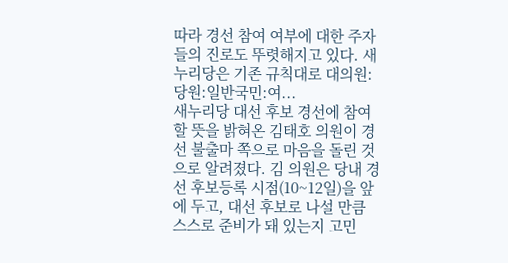따라 경선 참여 여부에 대한 주자들의 진로도 뚜렷해지고 있다. 새누리당은 기존 규칙대로 대의원:당원:일반국민:여...
새누리당 대선 후보 경선에 참여할 뜻을 밝혀온 김태호 의원이 경선 불출마 쪽으로 마음을 돌린 것으로 알려졌다. 김 의원은 당내 경선 후보등록 시점(10~12일)을 앞에 두고, 대선 후보로 나설 만큼 스스로 준비가 돼 있는지 고민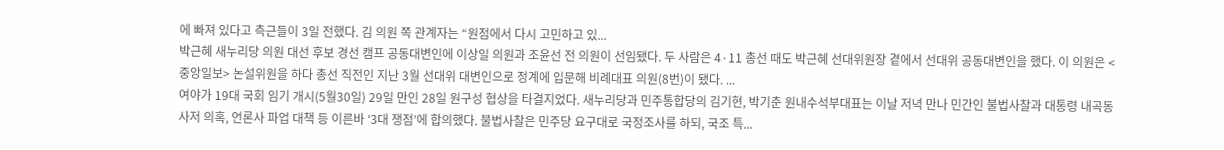에 빠져 있다고 측근들이 3일 전했다. 김 의원 쪽 관계자는 “원점에서 다시 고민하고 있...
박근혜 새누리당 의원 대선 후보 경선 캠프 공동대변인에 이상일 의원과 조윤선 전 의원이 선임됐다. 두 사람은 4·11 총선 때도 박근혜 선대위원장 곁에서 선대위 공동대변인을 했다. 이 의원은 <중앙일보> 논설위원을 하다 총선 직전인 지난 3월 선대위 대변인으로 정계에 입문해 비례대표 의원(8번)이 됐다. ...
여야가 19대 국회 임기 개시(5월30일) 29일 만인 28일 원구성 협상을 타결지었다. 새누리당과 민주통합당의 김기현, 박기춘 원내수석부대표는 이날 저녁 만나 민간인 불법사찰과 대통령 내곡동 사저 의혹, 언론사 파업 대책 등 이른바 ‘3대 쟁점’에 합의했다. 불법사찰은 민주당 요구대로 국정조사를 하되, 국조 특...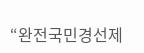“완전국민경선제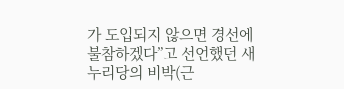가 도입되지 않으면 경선에 불참하겠다”고 선언했던 새누리당의 비박(근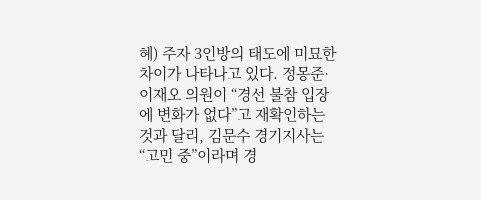혜) 주자 3인방의 태도에 미묘한 차이가 나타나고 있다. 정몽준·이재오 의원이 “경선 불참 입장에 변화가 없다”고 재확인하는 것과 달리, 김문수 경기지사는 “고민 중”이라며 경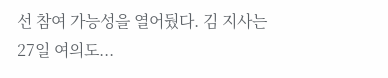선 참여 가능성을 열어뒀다. 김 지사는 27일 여의도...